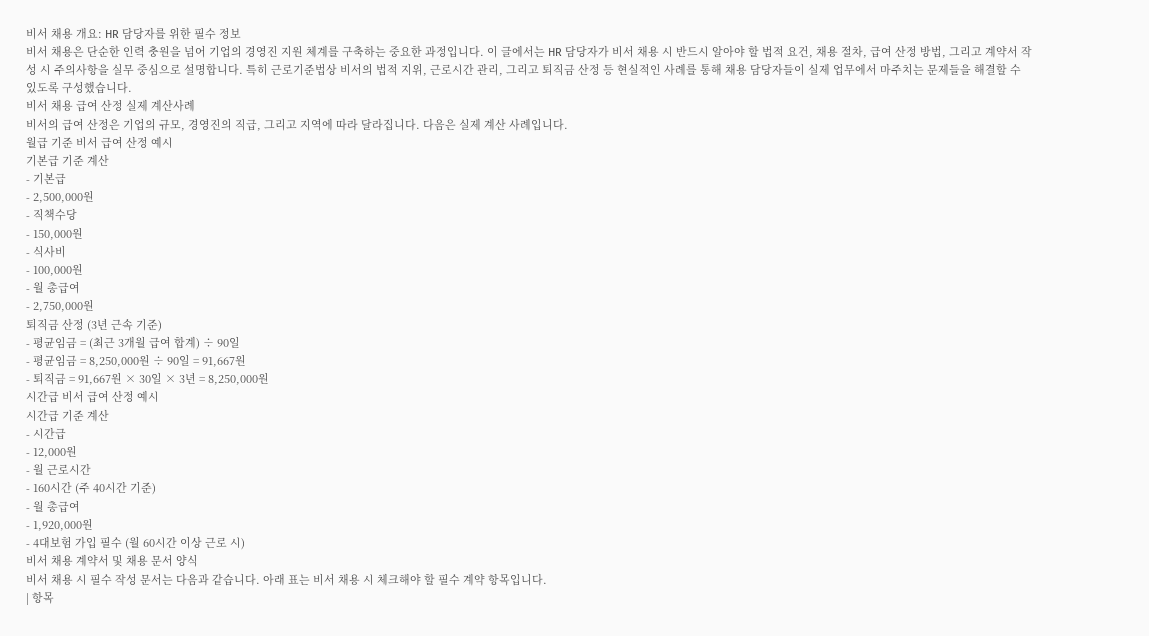비서 채용 개요: HR 담당자를 위한 필수 정보
비서 채용은 단순한 인력 충원을 넘어 기업의 경영진 지원 체계를 구축하는 중요한 과정입니다. 이 글에서는 HR 담당자가 비서 채용 시 반드시 알아야 할 법적 요건, 채용 절차, 급여 산정 방법, 그리고 계약서 작성 시 주의사항을 실무 중심으로 설명합니다. 특히 근로기준법상 비서의 법적 지위, 근로시간 관리, 그리고 퇴직금 산정 등 현실적인 사례를 통해 채용 담당자들이 실제 업무에서 마주치는 문제들을 해결할 수 있도록 구성했습니다.
비서 채용 급여 산정 실제 계산사례
비서의 급여 산정은 기업의 규모, 경영진의 직급, 그리고 지역에 따라 달라집니다. 다음은 실제 계산 사례입니다.
월급 기준 비서 급여 산정 예시
기본급 기준 계산
- 기본급
- 2,500,000원
- 직책수당
- 150,000원
- 식사비
- 100,000원
- 월 총급여
- 2,750,000원
퇴직금 산정 (3년 근속 기준)
- 평균임금 = (최근 3개월 급여 합계) ÷ 90일
- 평균임금 = 8,250,000원 ÷ 90일 = 91,667원
- 퇴직금 = 91,667원 × 30일 × 3년 = 8,250,000원
시간급 비서 급여 산정 예시
시간급 기준 계산
- 시간급
- 12,000원
- 월 근로시간
- 160시간 (주 40시간 기준)
- 월 총급여
- 1,920,000원
- 4대보험 가입 필수 (월 60시간 이상 근로 시)
비서 채용 계약서 및 채용 문서 양식
비서 채용 시 필수 작성 문서는 다음과 같습니다. 아래 표는 비서 채용 시 체크해야 할 필수 계약 항목입니다.
| 항목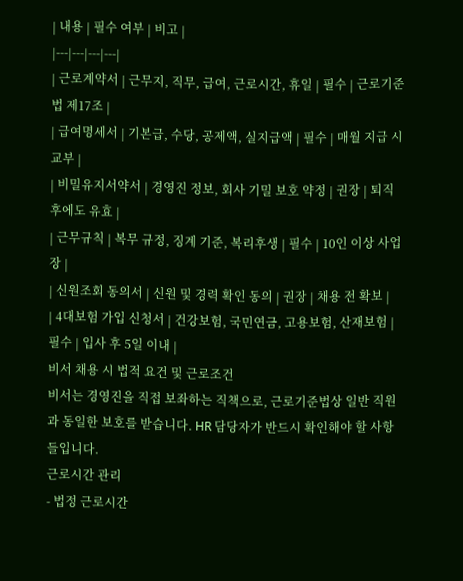| 내용 | 필수 여부 | 비고 |
|---|---|---|---|
| 근로계약서 | 근무지, 직무, 급여, 근로시간, 휴일 | 필수 | 근로기준법 제17조 |
| 급여명세서 | 기본급, 수당, 공제액, 실지급액 | 필수 | 매월 지급 시 교부 |
| 비밀유지서약서 | 경영진 정보, 회사 기밀 보호 약정 | 권장 | 퇴직 후에도 유효 |
| 근무규칙 | 복무 규정, 징계 기준, 복리후생 | 필수 | 10인 이상 사업장 |
| 신원조회 동의서 | 신원 및 경력 확인 동의 | 권장 | 채용 전 확보 |
| 4대보험 가입 신청서 | 건강보험, 국민연금, 고용보험, 산재보험 | 필수 | 입사 후 5일 이내 |
비서 채용 시 법적 요건 및 근로조건
비서는 경영진을 직접 보좌하는 직책으로, 근로기준법상 일반 직원과 동일한 보호를 받습니다. HR 담당자가 반드시 확인해야 할 사항들입니다.
근로시간 관리
- 법정 근로시간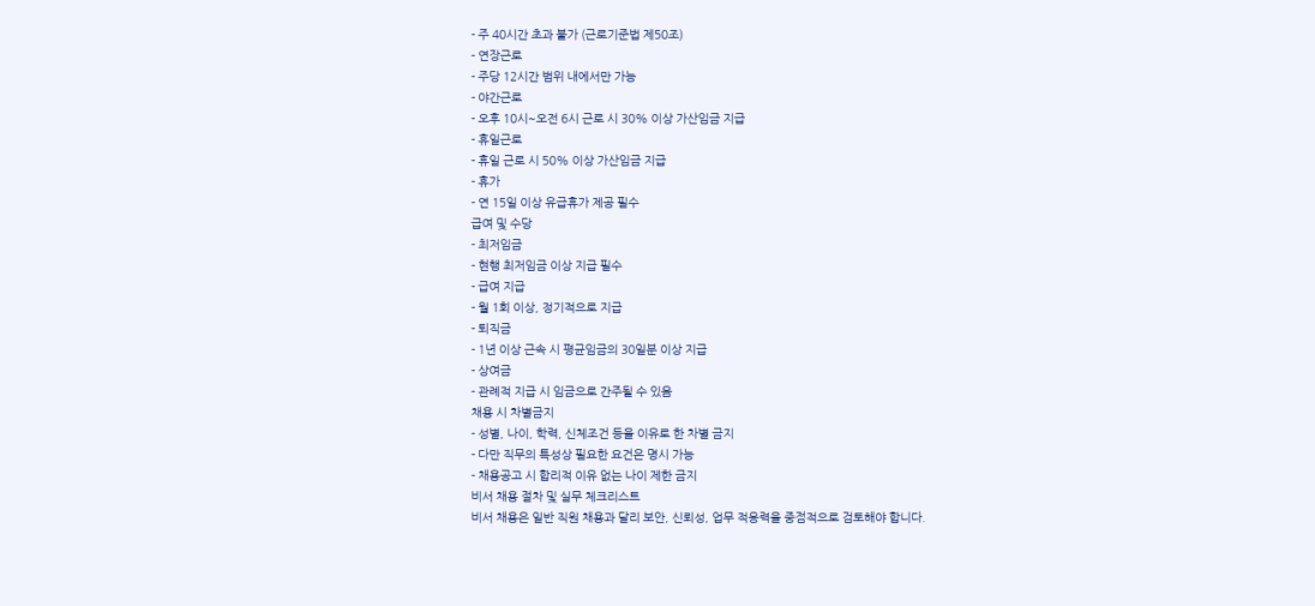- 주 40시간 초과 불가 (근로기준법 제50조)
- 연장근로
- 주당 12시간 범위 내에서만 가능
- 야간근로
- 오후 10시~오전 6시 근로 시 30% 이상 가산임금 지급
- 휴일근로
- 휴일 근로 시 50% 이상 가산임금 지급
- 휴가
- 연 15일 이상 유급휴가 제공 필수
급여 및 수당
- 최저임금
- 현행 최저임금 이상 지급 필수
- 급여 지급
- 월 1회 이상, 정기적으로 지급
- 퇴직금
- 1년 이상 근속 시 평균임금의 30일분 이상 지급
- 상여금
- 관례적 지급 시 임금으로 간주될 수 있음
채용 시 차별금지
- 성별, 나이, 학력, 신체조건 등을 이유로 한 차별 금지
- 다만 직무의 특성상 필요한 요건은 명시 가능
- 채용공고 시 합리적 이유 없는 나이 제한 금지
비서 채용 절차 및 실무 체크리스트
비서 채용은 일반 직원 채용과 달리 보안, 신뢰성, 업무 적응력을 중점적으로 검토해야 합니다.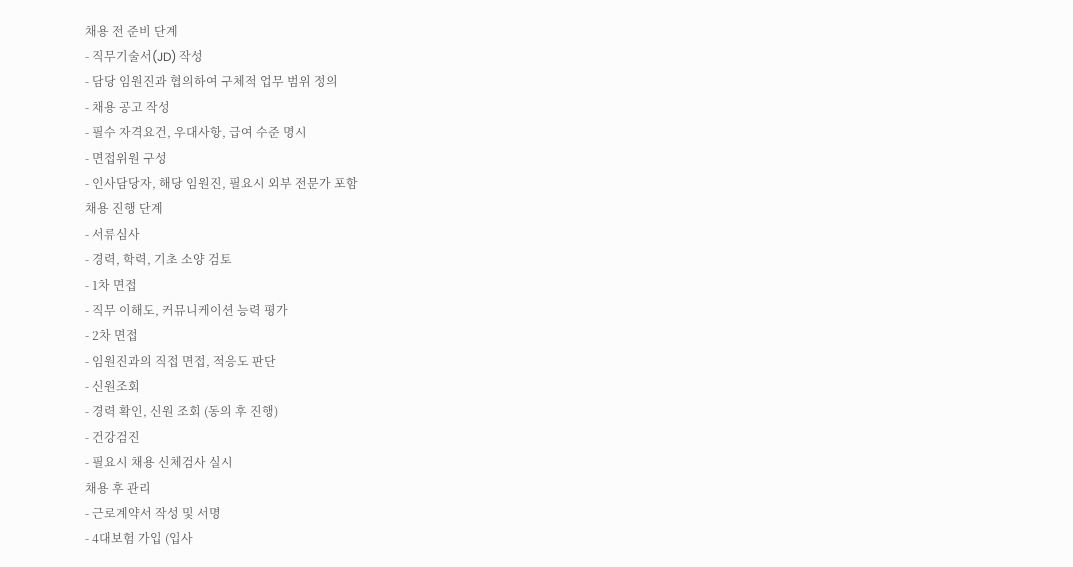채용 전 준비 단계
- 직무기술서(JD) 작성
- 담당 임원진과 협의하여 구체적 업무 범위 정의
- 채용 공고 작성
- 필수 자격요건, 우대사항, 급여 수준 명시
- 면접위원 구성
- 인사담당자, 해당 임원진, 필요시 외부 전문가 포함
채용 진행 단계
- 서류심사
- 경력, 학력, 기초 소양 검토
- 1차 면접
- 직무 이해도, 커뮤니케이션 능력 평가
- 2차 면접
- 임원진과의 직접 면접, 적응도 판단
- 신원조회
- 경력 확인, 신원 조회 (동의 후 진행)
- 건강검진
- 필요시 채용 신체검사 실시
채용 후 관리
- 근로계약서 작성 및 서명
- 4대보험 가입 (입사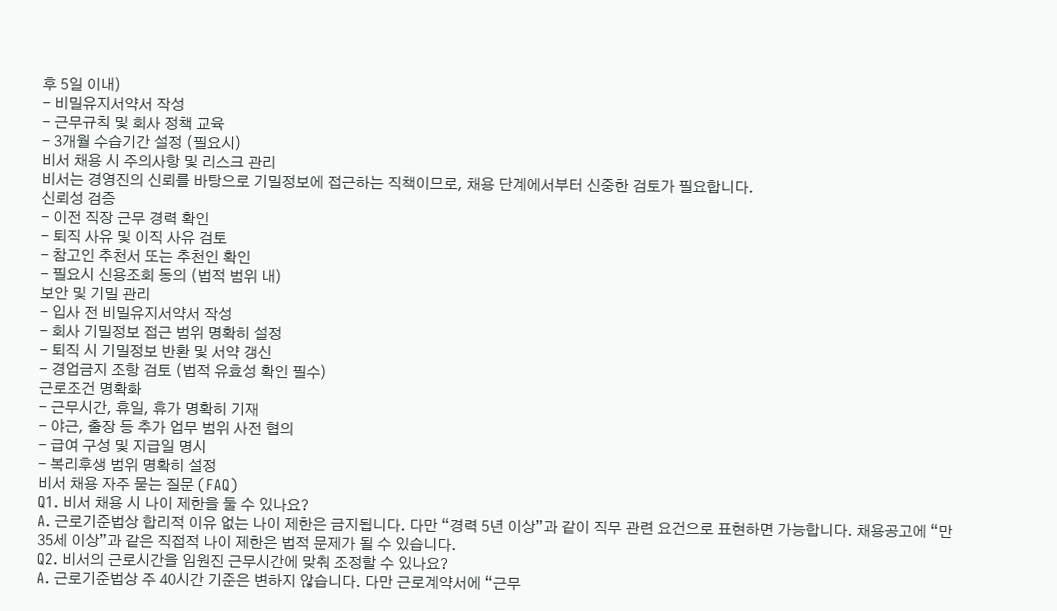후 5일 이내)
- 비밀유지서약서 작성
- 근무규칙 및 회사 정책 교육
- 3개월 수습기간 설정 (필요시)
비서 채용 시 주의사항 및 리스크 관리
비서는 경영진의 신뢰를 바탕으로 기밀정보에 접근하는 직책이므로, 채용 단계에서부터 신중한 검토가 필요합니다.
신뢰성 검증
- 이전 직장 근무 경력 확인
- 퇴직 사유 및 이직 사유 검토
- 참고인 추천서 또는 추천인 확인
- 필요시 신용조회 동의 (법적 범위 내)
보안 및 기밀 관리
- 입사 전 비밀유지서약서 작성
- 회사 기밀정보 접근 범위 명확히 설정
- 퇴직 시 기밀정보 반환 및 서약 갱신
- 경업금지 조항 검토 (법적 유효성 확인 필수)
근로조건 명확화
- 근무시간, 휴일, 휴가 명확히 기재
- 야근, 출장 등 추가 업무 범위 사전 협의
- 급여 구성 및 지급일 명시
- 복리후생 범위 명확히 설정
비서 채용 자주 묻는 질문 (FAQ)
Q1. 비서 채용 시 나이 제한을 둘 수 있나요?
A. 근로기준법상 합리적 이유 없는 나이 제한은 금지됩니다. 다만 “경력 5년 이상”과 같이 직무 관련 요건으로 표현하면 가능합니다. 채용공고에 “만 35세 이상”과 같은 직접적 나이 제한은 법적 문제가 될 수 있습니다.
Q2. 비서의 근로시간을 임원진 근무시간에 맞춰 조정할 수 있나요?
A. 근로기준법상 주 40시간 기준은 변하지 않습니다. 다만 근로계약서에 “근무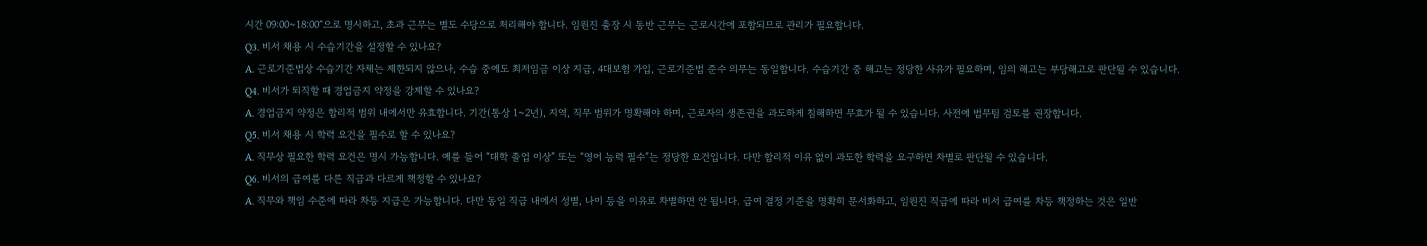시간 09:00~18:00″으로 명시하고, 초과 근무는 별도 수당으로 처리해야 합니다. 임원진 출장 시 동반 근무는 근로시간에 포함되므로 관리가 필요합니다.
Q3. 비서 채용 시 수습기간을 설정할 수 있나요?
A. 근로기준법상 수습기간 자체는 제한되지 않으나, 수습 중에도 최저임금 이상 지급, 4대보험 가입, 근로기준법 준수 의무는 동일합니다. 수습기간 중 해고는 정당한 사유가 필요하며, 임의 해고는 부당해고로 판단될 수 있습니다.
Q4. 비서가 퇴직할 때 경업금지 약정을 강제할 수 있나요?
A. 경업금지 약정은 합리적 범위 내에서만 유효합니다. 기간(통상 1~2년), 지역, 직무 범위가 명확해야 하며, 근로자의 생존권을 과도하게 침해하면 무효가 될 수 있습니다. 사전에 법무팀 검토를 권장합니다.
Q5. 비서 채용 시 학력 요건을 필수로 할 수 있나요?
A. 직무상 필요한 학력 요건은 명시 가능합니다. 예를 들어 “대학 졸업 이상” 또는 “영어 능력 필수”는 정당한 요건입니다. 다만 합리적 이유 없이 과도한 학력을 요구하면 차별로 판단될 수 있습니다.
Q6. 비서의 급여를 다른 직급과 다르게 책정할 수 있나요?
A. 직무와 책임 수준에 따라 차등 지급은 가능합니다. 다만 동일 직급 내에서 성별, 나이 등을 이유로 차별하면 안 됩니다. 급여 결정 기준을 명확히 문서화하고, 임원진 직급에 따라 비서 급여를 차등 책정하는 것은 일반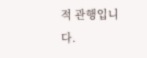적 관행입니다.